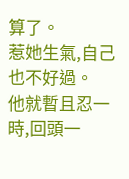算了。
惹她生氣,自己也不好過。
他就暫且忍一時,回頭一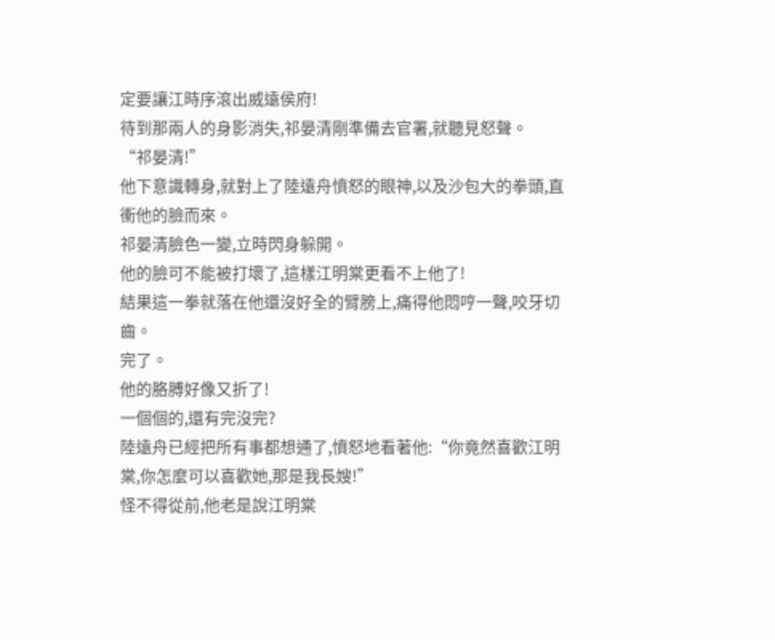定要讓江時序滾出威遠侯府!
待到那兩人的身影消失,祁晏清剛準備去官署,就聽見怒聲。
“祁晏清!”
他下意識轉身,就對上了陸遠舟憤怒的眼神,以及沙包大的拳頭,直衝他的臉而來。
祁晏清臉色一變,立時閃身躲開。
他的臉可不能被打壞了,這樣江明棠更看不上他了!
結果這一拳就落在他還沒好全的臂膀上,痛得他悶哼一聲,咬牙切齒。
完了。
他的胳膊好像又折了!
一個個的,還有完沒完?
陸遠舟已經把所有事都想通了,憤怒地看著他:“你竟然喜歡江明棠,你怎麼可以喜歡她,那是我長嫂!”
怪不得從前,他老是說江明棠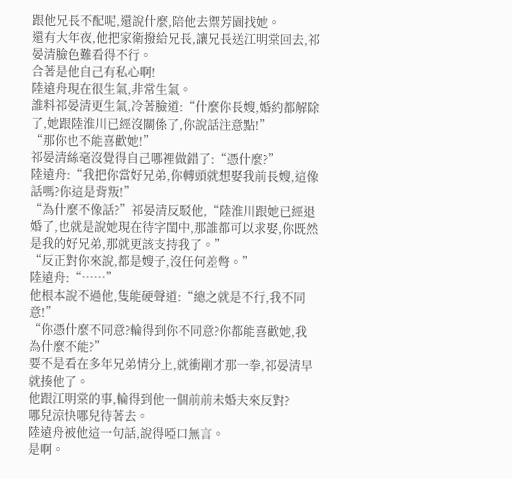跟他兄長不配呢,還說什麼,陪他去禦芳園找她。
還有大年夜,他把家衛撥給兄長,讓兄長送江明棠回去,祁晏清臉色難看得不行。
合著是他自己有私心啊!
陸遠舟現在很生氣,非常生氣。
誰料祁晏清更生氣,冷著臉道:“什麼你長嫂,婚約都解除了,她跟陸淮川已經沒關係了,你說話注意點!”
“那你也不能喜歡她!”
祁晏清絲毫沒覺得自己哪裡做錯了:“憑什麼?”
陸遠舟:“我把你當好兄弟,你轉頭就想娶我前長嫂,這像話嗎?你這是背叛!”
“為什麼不像話?”祁晏清反駁他,“陸淮川跟她已經退婚了,也就是說她現在待字閨中,那誰都可以求娶,你既然是我的好兄弟,那就更該支持我了。”
“反正對你來說,都是嫂子,沒任何差彆。”
陸遠舟:“……”
他根本說不過他,隻能硬聲道:“總之就是不行,我不同意!”
“你憑什麼不同意?輪得到你不同意?你都能喜歡她,我為什麼不能?”
要不是看在多年兄弟情分上,就衝剛才那一拳,祁晏清早就揍他了。
他跟江明棠的事,輪得到他一個前前未婚夫來反對?
哪兒涼快哪兒待著去。
陸遠舟被他這一句話,說得啞口無言。
是啊。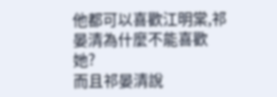他都可以喜歡江明棠,祁晏清為什麼不能喜歡她?
而且祁晏清說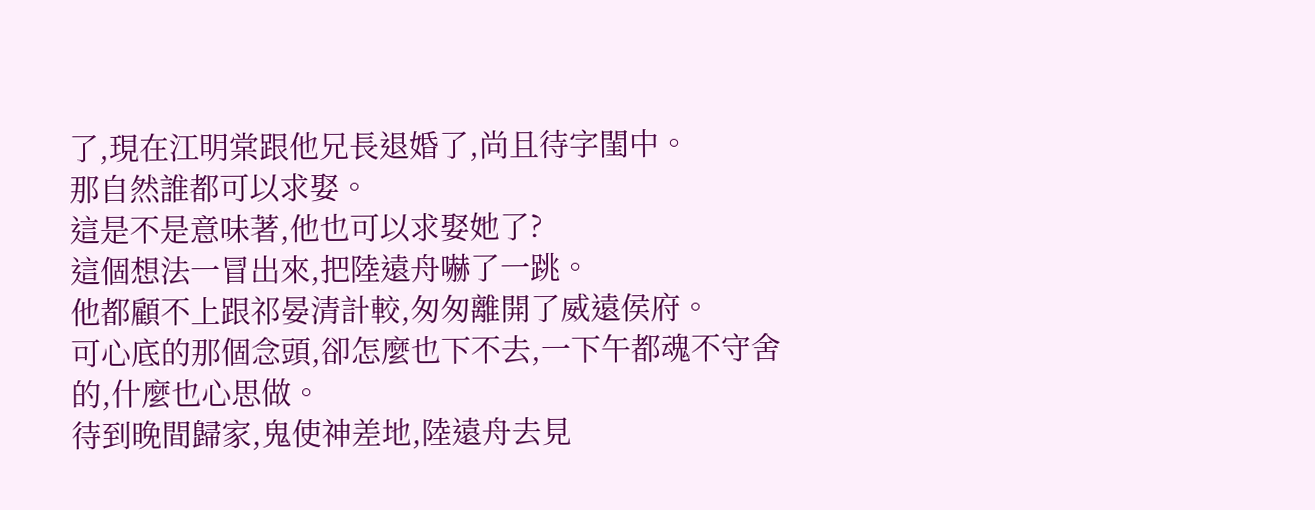了,現在江明棠跟他兄長退婚了,尚且待字閨中。
那自然誰都可以求娶。
這是不是意味著,他也可以求娶她了?
這個想法一冒出來,把陸遠舟嚇了一跳。
他都顧不上跟祁晏清計較,匆匆離開了威遠侯府。
可心底的那個念頭,卻怎麼也下不去,一下午都魂不守舍的,什麼也心思做。
待到晚間歸家,鬼使神差地,陸遠舟去見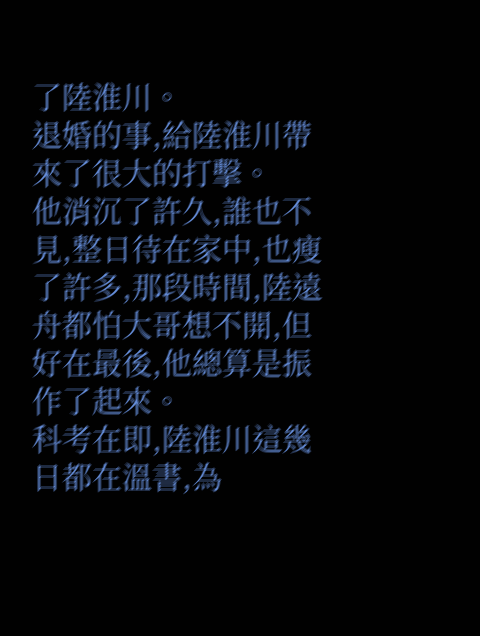了陸淮川。
退婚的事,給陸淮川帶來了很大的打擊。
他消沉了許久,誰也不見,整日待在家中,也瘦了許多,那段時間,陸遠舟都怕大哥想不開,但好在最後,他總算是振作了起來。
科考在即,陸淮川這幾日都在溫書,為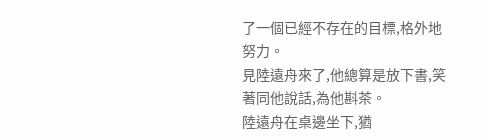了一個已經不存在的目標,格外地努力。
見陸遠舟來了,他總算是放下書,笑著同他說話,為他斟茶。
陸遠舟在桌邊坐下,猶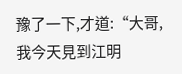豫了一下,才道:“大哥,我今天見到江明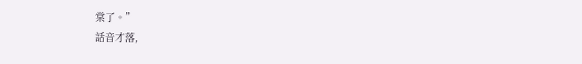棠了。”
話音才落,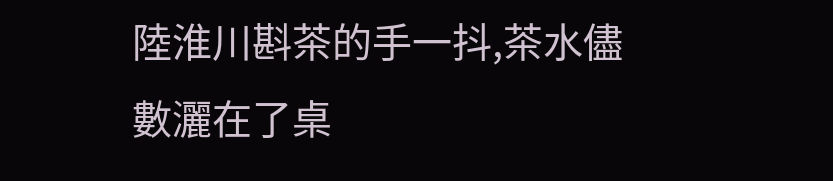陸淮川斟茶的手一抖,茶水儘數灑在了桌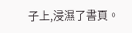子上,浸濕了書頁。